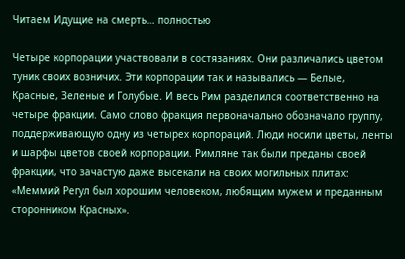Читаем Идущие на смерть… полностью

Четыре корпорации участвовали в состязаниях. Они различались цветом туник своих возничих. Эти корпорации так и назывались — Белые, Красные, Зеленые и Голубые. И весь Рим разделился соответственно на четыре фракции. Само слово фракция первоначально обозначало группу, поддерживающую одну из четырех корпораций. Люди носили цветы, ленты и шарфы цветов своей корпорации. Римляне так были преданы своей фракции, что зачастую даже высекали на своих могильных плитах: «Меммий Регул был хорошим человеком, любящим мужем и преданным сторонником Красных».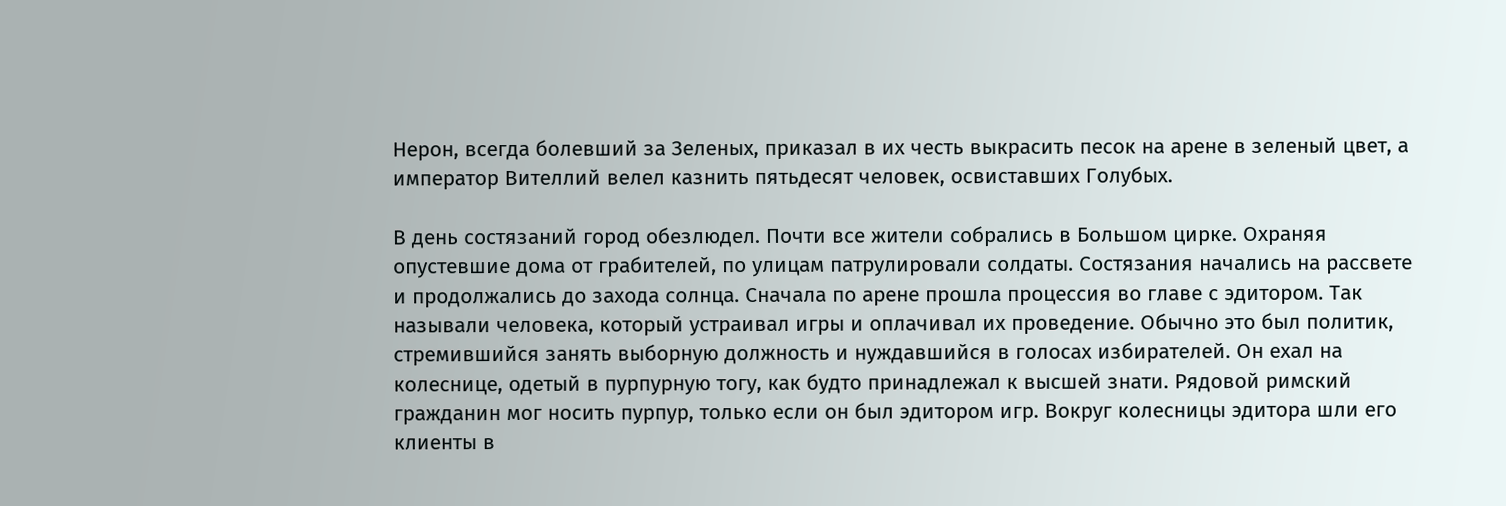Нерон, всегда болевший за Зеленых, приказал в их честь выкрасить песок на арене в зеленый цвет, а император Вителлий велел казнить пятьдесят человек, освиставших Голубых.

В день состязаний город обезлюдел. Почти все жители собрались в Большом цирке. Охраняя опустевшие дома от грабителей, по улицам патрулировали солдаты. Состязания начались на рассвете и продолжались до захода солнца. Сначала по арене прошла процессия во главе с эдитором. Так называли человека, который устраивал игры и оплачивал их проведение. Обычно это был политик, стремившийся занять выборную должность и нуждавшийся в голосах избирателей. Он ехал на колеснице, одетый в пурпурную тогу, как будто принадлежал к высшей знати. Рядовой римский гражданин мог носить пурпур, только если он был эдитором игр. Вокруг колесницы эдитора шли его клиенты в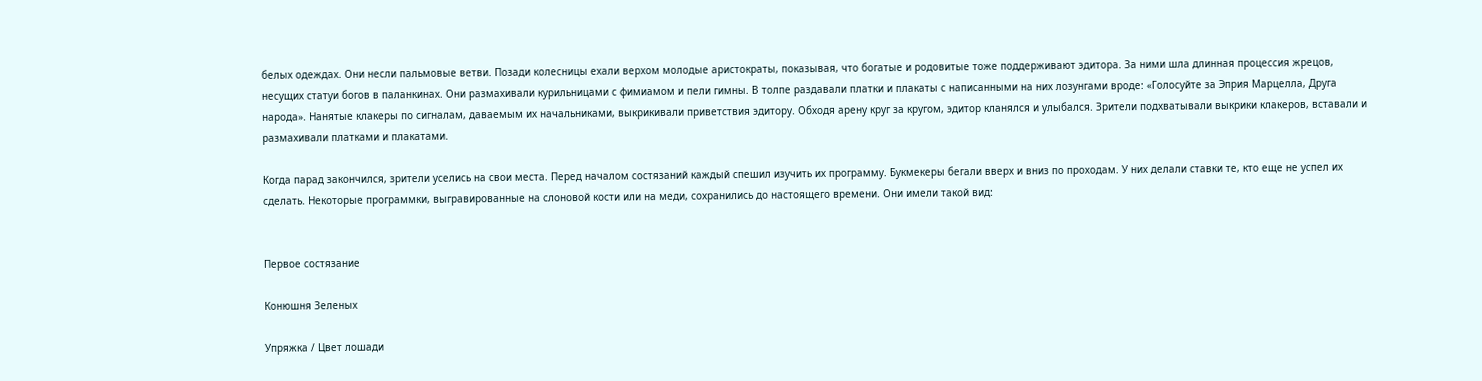белых одеждах. Они несли пальмовые ветви. Позади колесницы ехали верхом молодые аристократы, показывая, что богатые и родовитые тоже поддерживают эдитора. За ними шла длинная процессия жрецов, несущих статуи богов в паланкинах. Они размахивали курильницами с фимиамом и пели гимны. В толпе раздавали платки и плакаты с написанными на них лозунгами вроде: «Голосуйте за Эприя Марцелла, Друга народа». Нанятые клакеры по сигналам, даваемым их начальниками, выкрикивали приветствия эдитору. Обходя арену круг за кругом, эдитор кланялся и улыбался. Зрители подхватывали выкрики клакеров, вставали и размахивали платками и плакатами.

Когда парад закончился, зрители уселись на свои места. Перед началом состязаний каждый спешил изучить их программу. Букмекеры бегали вверх и вниз по проходам. У них делали ставки те, кто еще не успел их сделать. Некоторые программки, выгравированные на слоновой кости или на меди, сохранились до настоящего времени. Они имели такой вид:


Первое состязание

Конюшня Зеленых

Упряжка / Цвет лошади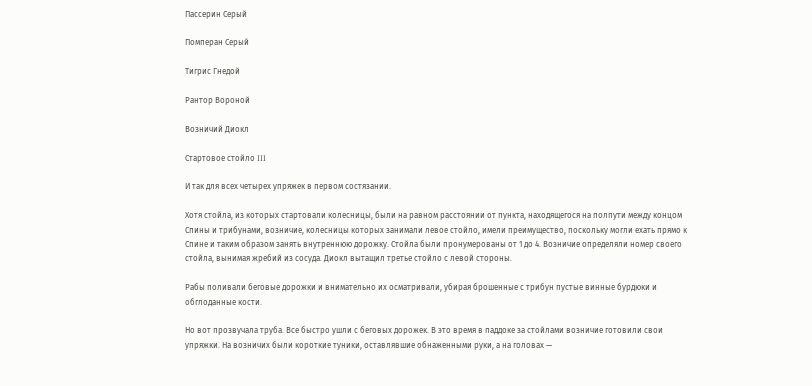Пассерин Серый

Помперан Серый

Тигрис Гнедой

Рантор Вороной

Возничий Диокл

Стартовое стойло III

И так для всех четырех упряжек в первом состязании.

Хотя стойла, из которых стартовали колесницы, были на равном расстоянии от пункта, находящегося на полпути между концом Спины и трибунами, возничие, колесницы которых занимали левое стойло, имели преимущество, поскольку могли ехать прямо к Спине и таким образом занять внутреннюю дорожку. Стойла были пронумерованы от 1 до 4. Возничие определяли номер своего стойла, вынимая жребий из сосуда. Диокл вытащил третье стойло с левой стороны.

Рабы поливали беговые дорожки и внимательно их осматривали, убирая брошенные с трибун пустые винные бурдюки и обглоданные кости.

Но вот прозвучала труба. Все быстро ушли с беговых дорожек. В это время в паддоке за стойлами возничие готовили свои упряжки. На возничих были короткие туники, оставлявшие обнаженными руки, а на головах —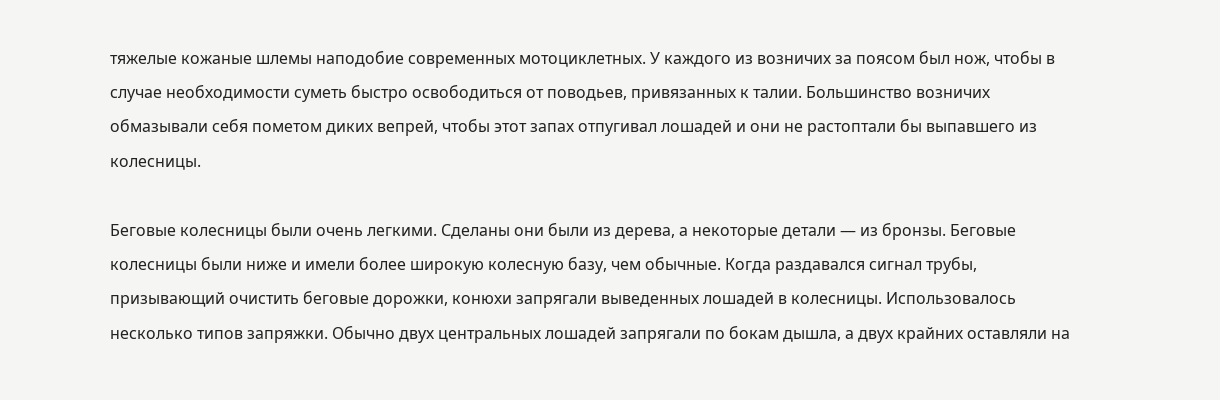тяжелые кожаные шлемы наподобие современных мотоциклетных. У каждого из возничих за поясом был нож, чтобы в случае необходимости суметь быстро освободиться от поводьев, привязанных к талии. Большинство возничих обмазывали себя пометом диких вепрей, чтобы этот запах отпугивал лошадей и они не растоптали бы выпавшего из колесницы.

Беговые колесницы были очень легкими. Сделаны они были из дерева, а некоторые детали — из бронзы. Беговые колесницы были ниже и имели более широкую колесную базу, чем обычные. Когда раздавался сигнал трубы, призывающий очистить беговые дорожки, конюхи запрягали выведенных лошадей в колесницы. Использовалось несколько типов запряжки. Обычно двух центральных лошадей запрягали по бокам дышла, а двух крайних оставляли на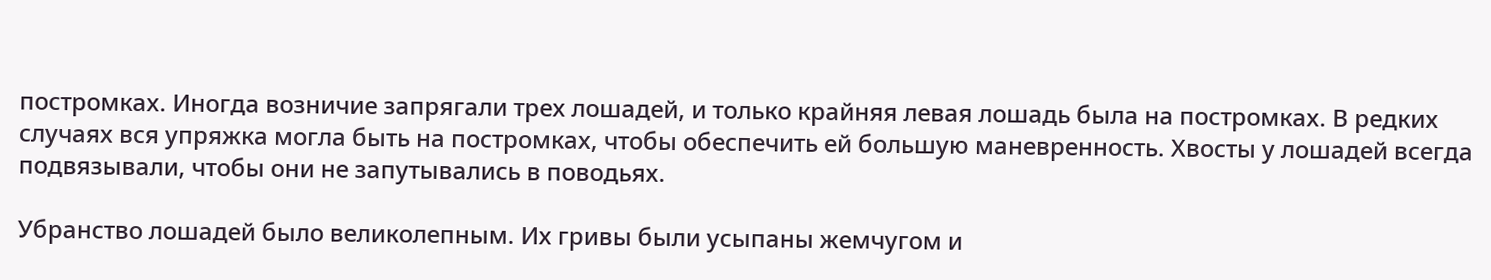постромках. Иногда возничие запрягали трех лошадей, и только крайняя левая лошадь была на постромках. В редких случаях вся упряжка могла быть на постромках, чтобы обеспечить ей большую маневренность. Хвосты у лошадей всегда подвязывали, чтобы они не запутывались в поводьях.

Убранство лошадей было великолепным. Их гривы были усыпаны жемчугом и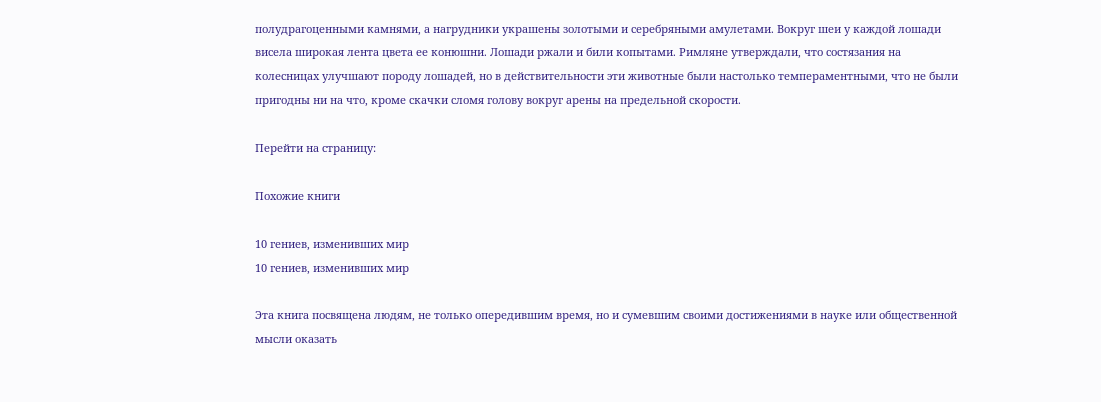полудрагоценными камнями, а нагрудники украшены золотыми и серебряными амулетами. Вокруг шеи у каждой лошади висела широкая лента цвета ее конюшни. Лошади ржали и били копытами. Римляне утверждали, что состязания на колесницах улучшают породу лошадей, но в действительности эти животные были настолько темпераментными, что не были пригодны ни на что, кроме скачки сломя голову вокруг арены на предельной скорости.

Перейти на страницу:

Похожие книги

10 гениев, изменивших мир
10 гениев, изменивших мир

Эта книга посвящена людям, не только опередившим время, но и сумевшим своими достижениями в науке или общественной мысли оказать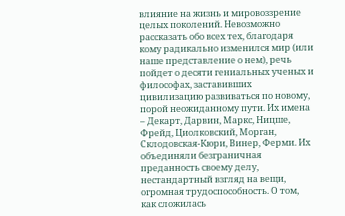влияние на жизнь и мировоззрение целых поколений. Невозможно рассказать обо всех тех, благодаря кому радикально изменился мир (или наше представление о нем), речь пойдет о десяти гениальных ученых и философах, заставивших цивилизацию развиваться по новому, порой неожиданному пути. Их имена – Декарт, Дарвин, Маркс, Ницше, Фрейд, Циолковский, Морган, Склодовская-Кюри, Винер, Ферми. Их объединяли безграничная преданность своему делу, нестандартный взгляд на вещи, огромная трудоспособность. О том, как сложилась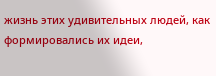жизнь этих удивительных людей, как формировались их идеи,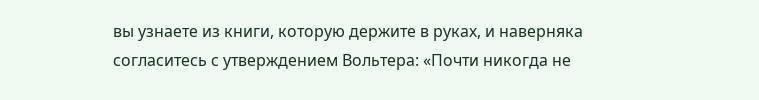вы узнаете из книги, которую держите в руках, и наверняка согласитесь с утверждением Вольтера: «Почти никогда не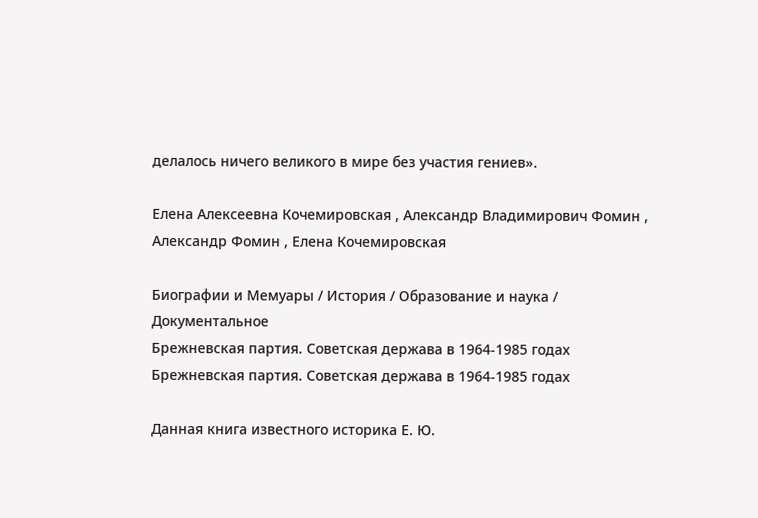делалось ничего великого в мире без участия гениев».

Елена Алексеевна Кочемировская , Александр Владимирович Фомин , Александр Фомин , Елена Кочемировская

Биографии и Мемуары / История / Образование и наука / Документальное
Брежневская партия. Советская держава в 1964-1985 годах
Брежневская партия. Советская держава в 1964-1985 годах

Данная книга известного историка Е. Ю.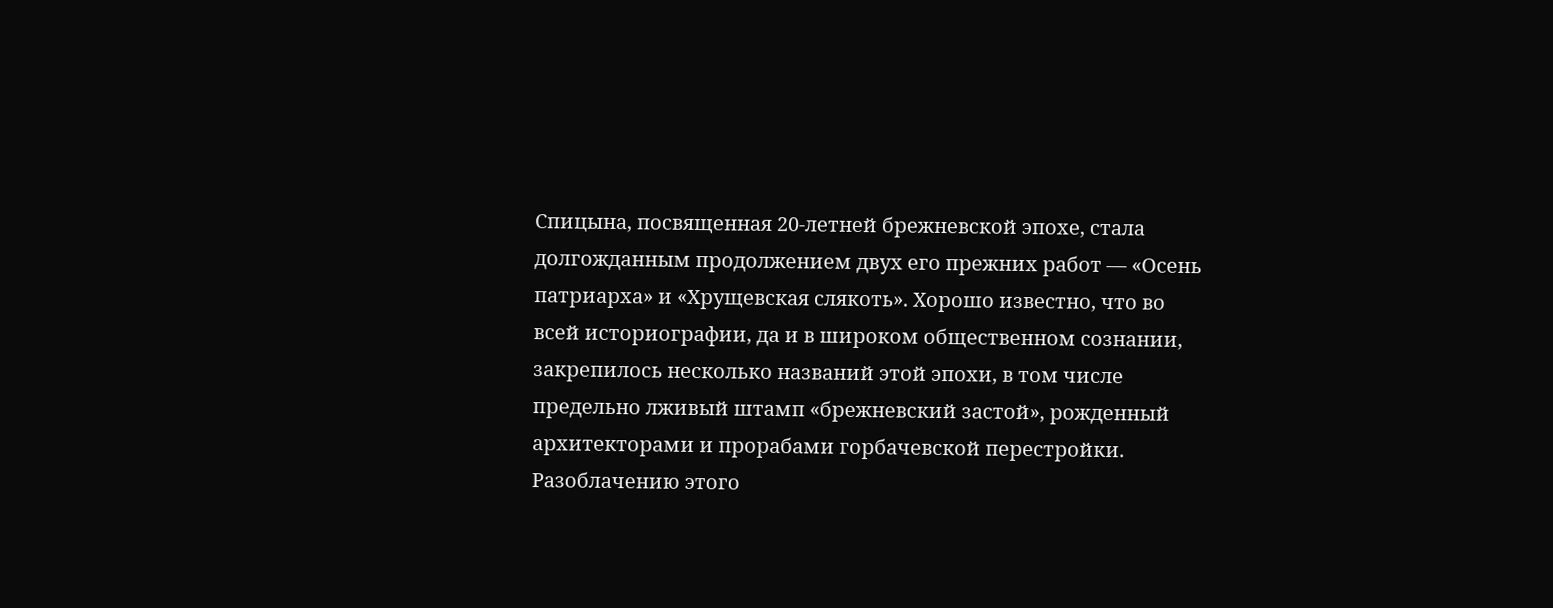Спицына, посвященная 20-летней брежневской эпохе, стала долгожданным продолжением двух его прежних работ — «Осень патриарха» и «Хрущевская слякоть». Хорошо известно, что во всей историографии, да и в широком общественном сознании, закрепилось несколько названий этой эпохи, в том числе предельно лживый штамп «брежневский застой», рожденный архитекторами и прорабами горбачевской перестройки. Разоблачению этого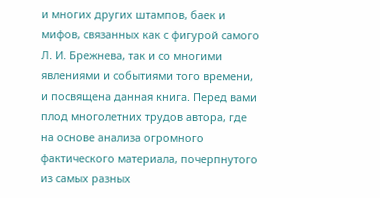и многих других штампов, баек и мифов, связанных как с фигурой самого Л. И. Брежнева, так и со многими явлениями и событиями того времени, и посвящена данная книга. Перед вами плод многолетних трудов автора, где на основе анализа огромного фактического материала, почерпнутого из самых разных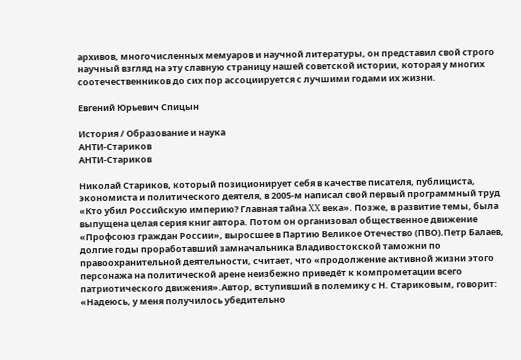архивов, многочисленных мемуаров и научной литературы, он представил свой строго научный взгляд на эту славную страницу нашей советской истории, которая у многих соотечественников до сих пор ассоциируется с лучшими годами их жизни.

Евгений Юрьевич Спицын

История / Образование и наука
АНТИ-Стариков
АНТИ-Стариков

Николай Стариков, который позиционирует себя в качестве писателя, публициста, экономиста и политического деятеля, в 2005-м написал свой первый программный труд «Кто убил Российскую империю? Главная тайна XX века». Позже, в развитие темы, была выпущена целая серия книг автора. Потом он организовал общественное движение «Профсоюз граждан России», выросшее в Партию Великое Отечество (ПВО).Петр Балаев, долгие годы проработавший замначальника Владивостокской таможни по правоохранительной деятельности, считает, что «продолжение активной жизни этого персонажа на политической арене неизбежно приведёт к компрометации всего патриотического движения».Автор, вступивший в полемику с Н. Стариковым, говорит: «Надеюсь, у меня получилось убедительно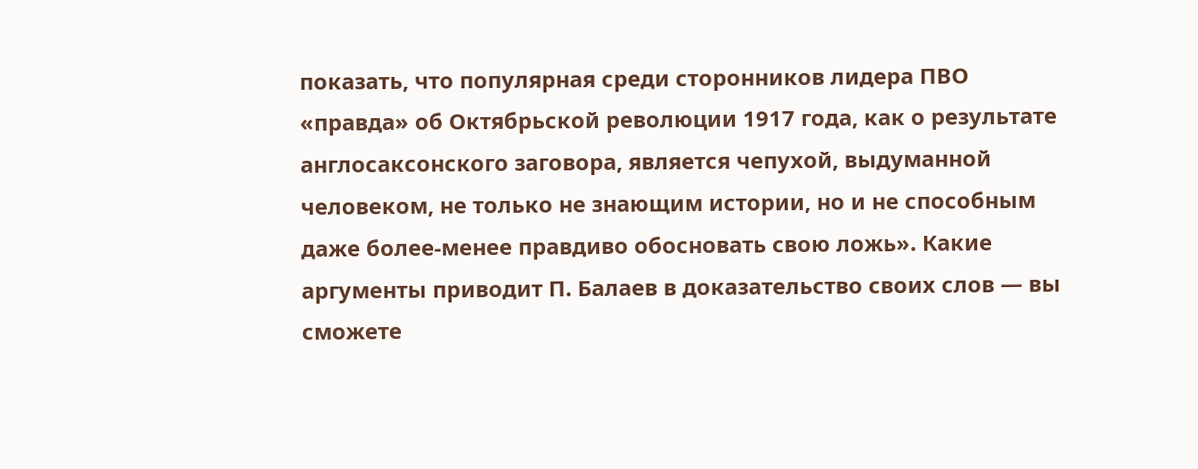показать, что популярная среди сторонников лидера ПВО «правда» об Октябрьской революции 1917 года, как о результате англосаксонского заговора, является чепухой, выдуманной человеком, не только не знающим истории, но и не способным даже более-менее правдиво обосновать свою ложь». Какие аргументы приводит П. Балаев в доказательство своих слов — вы сможете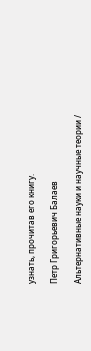узнать, прочитав его книгу.

Петр Григорьевич Балаев

Альтернативные науки и научные теории /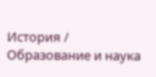История / Образование и наука